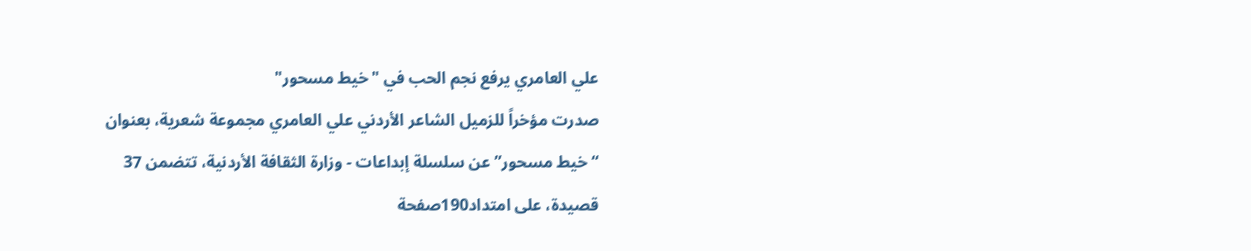علي العامري يرفع نجم الحب في "خيط مسحور"
صدرت مؤخراً للزميل الشاعر الأردني علي العامري مجموعة شعرية، بعنوان “خيط مسحور” عن سلسلة إبداعات - وزارة الثقافة الأردنية، تتضمن 37 قصيدة، على امتداد190صفحة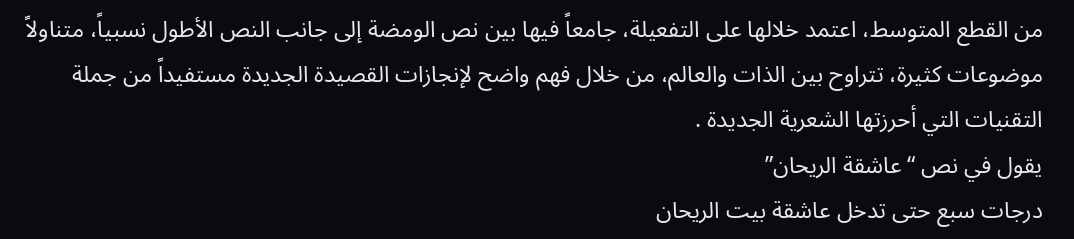من القطع المتوسط، اعتمد خلالها على التفعيلة، جامعاً فيها بين نص الومضة إلى جانب النص الأطول نسبياً، متناولاً موضوعات كثيرة، تتراوح بين الذات والعالم، من خلال فهم واضح لإنجازات القصيدة الجديدة مستفيداً من جملة التقنيات التي أحرزتها الشعرية الجديدة .
يقول في نص “عاشقة الريحان”
درجات سبع حتى تدخل عاشقة بيت الريحان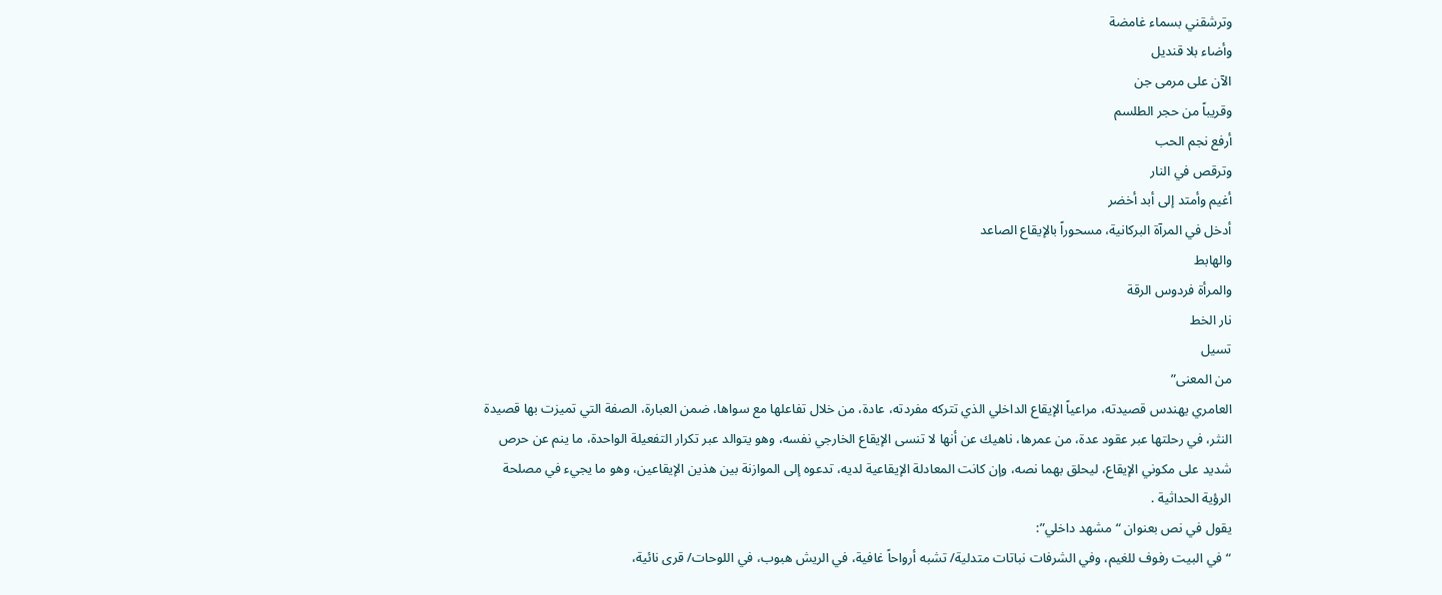وترشقني بسماء غامضة
وأضاء بلا قنديل
الآن على مرمى جن
وقريباً من حجر الطلسم
أرفع نجم الحب
وترقص في النار
أغيم وأمتد إلى أبد أخضر
أدخل في المرآة البركانية، مسحوراً بالإيقاع الصاعد
والهابط
والمرأة فردوس الرقة
نار الخط
تسيل
من المعنى”
العامري يهندس قصيدته، مراعياً الإيقاع الداخلي الذي تتركه مفردته، عادة، من خلال تفاعلها مع سواها، ضمن العبارة، الصفة التي تميزت بها قصيدة النثر، في رحلتها عبر عقود عدة، من عمرها، ناهيك عن أنها لا تنسى الإيقاع الخارجي نفسه، وهو يتوالد عبر تكرار التفعيلة الواحدة، ما ينم عن حرص شديد على مكوني الإيقاع، ليحلق بهما نصه، وإن كانت المعادلة الإيقاعية لديه، تدعوه إلى الموازنة بين هذين الإيقاعين، وهو ما يجيء في مصلحة الرؤية الحداثية .
يقول في نص بعنوان “مشهد داخلي”:
“في البيت رفوف للغيم، وفي الشرفات نباتات متدلية/ تشبه أرواحاً غافية، في الريش هبوب، في اللوحات/ قرى نائية،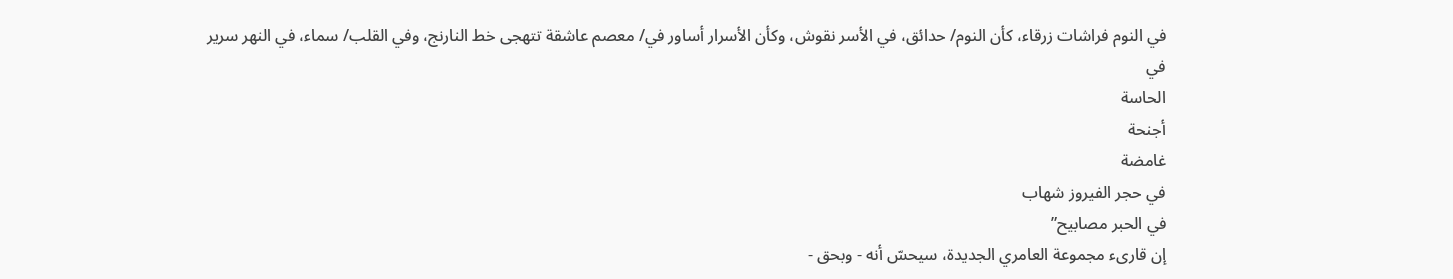في النوم فراشات زرقاء، كأن النوم/ حدائق، في الأسر نقوش، وكأن الأسرار أساور في/ معصم عاشقة تتهجى خط النارنج، وفي القلب/ سماء، في النهر سرير
في
الحاسة
أجنحة
غامضة
في حجر الفيروز شهاب
في الحبر مصابيح”
إن قارىء مجموعة العامري الجديدة، سيحسّ أنه - وبحق -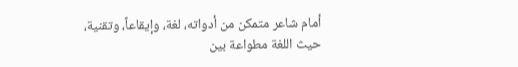أمام شاعر متمكن من أدواته، لغة، وإيقاعاً، وتقنية، حيث اللغة مطواعة بين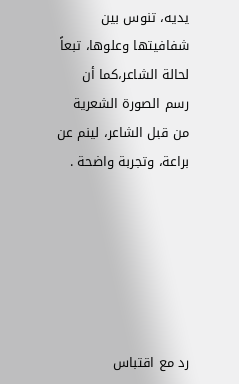يديه، تنوس بين شفافيتها وعلوها، تبعاً لحالة الشاعر،كما أن رسم الصورة الشعرية من قبل الشاعر، لينم عن براعة، وتجربة واضحة .






رد مع اقتباس